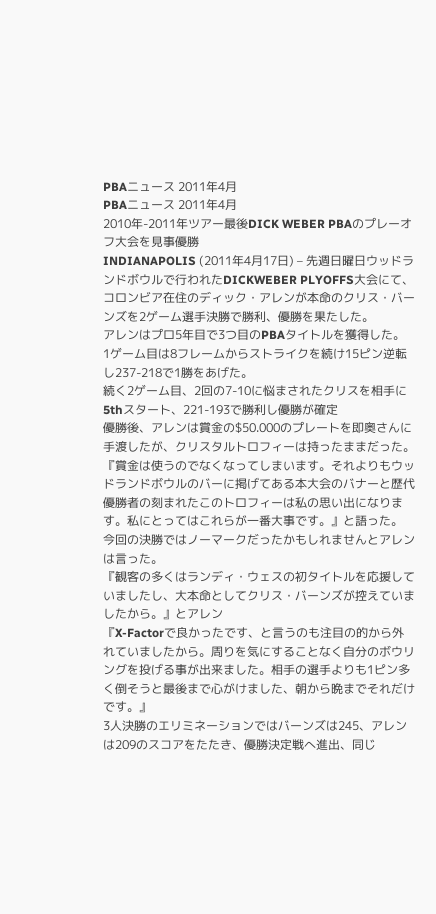PBAニュース 2011年4月
PBAニュース 2011年4月
2010年-2011年ツアー最後DICK WEBER PBAのプレーオフ大会を見事優勝
INDIANAPOLIS (2011年4月17日) – 先週日曜日ウッドランドボウルで行われたDICKWEBER PLYOFFS大会にて、コロンビア在住のディック・アレンが本命のクリス・バーンズを2ゲーム選手決勝で勝利、優勝を果たした。
アレンはプロ5年目で3つ目のPBAタイトルを獲得した。
1ゲーム目は8フレームからストライクを続け15ピン逆転し237-218で1勝をあげた。
続く2ゲーム目、2回の7-10に悩まされたクリスを相手に5thスタート、221-193で勝利し優勝が確定
優勝後、アレンは賞金の$50.000のプレートを即奥さんに手渡したが、クリスタルトロフィーは持ったままだった。
『賞金は使うのでなくなってしまいます。それよりもウッドランドボウルのバーに掲げてある本大会のバナーと歴代優勝者の刻まれたこのトロフィーは私の思い出になります。私にとってはこれらが一番大事です。』と語った。
今回の決勝ではノーマークだったかもしれませんとアレンは言った。
『観客の多くはランディ・ウェスの初タイトルを応援していましたし、大本命としてクリス・バーンズが控えていましたから。』とアレン
『X-Factorで良かったです、と言うのも注目の的から外れていましたから。周りを気にすることなく自分のボウリングを投げる事が出来ました。相手の選手よりも1ピン多く倒そうと最後まで心がけました、朝から晩までそれだけです。』
3人決勝のエリミネーションではバーンズは245、アレンは209のスコアをたたき、優勝決定戦へ進出、同じ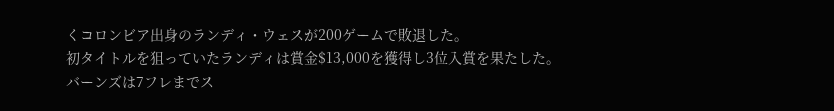くコロンビア出身のランディ・ウェスが200ゲームで敗退した。
初タイトルを狙っていたランディは賞金$13,000を獲得し3位入賞を果たした。
バーンズは7フレまでス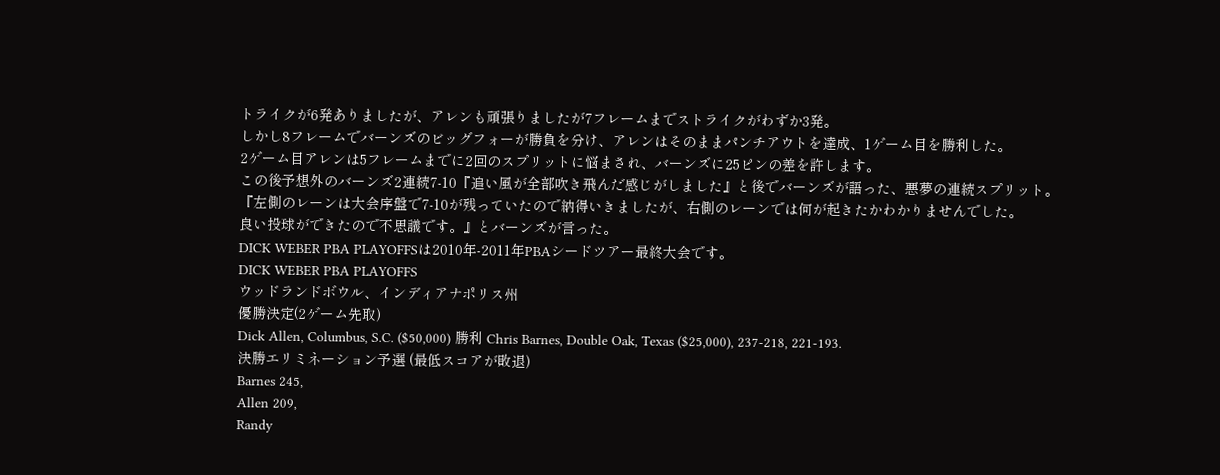トライクが6発ありましたが、アレンも頑張りましたが7フレームまでストライクがわずか3発。
しかし8フレームでバーンズのビッグフォーが勝負を分け、アレンはそのままパンチアウトを達成、1ゲーム目を勝利した。
2ゲーム目アレンは5フレームまでに2回のスプリットに悩まされ、バーンズに25ピンの差を許します。
この後予想外のバーンズ2連続7-10『追い風が全部吹き飛んだ感じがしました』と後でバーンズが語った、悪夢の連続スプリット。
『左側のレーンは大会序盤で7-10が残っていたので納得いきましたが、右側のレーンでは何が起きたかわかりませんでした。
良い投球ができたので不思議です。』とバーンズが言った。
DICK WEBER PBA PLAYOFFSは2010年-2011年PBAシードツアー最終大会です。
DICK WEBER PBA PLAYOFFS
ウッドランドボウル、インディアナポリス州
優勝決定(2ゲーム先取)
Dick Allen, Columbus, S.C. ($50,000) 勝利 Chris Barnes, Double Oak, Texas ($25,000), 237-218, 221-193.
決勝エリミネーション予選 (最低スコアが敗退)
Barnes 245,
Allen 209,
Randy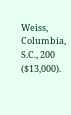Weiss, Columbia, S.C., 200 ($13,000).